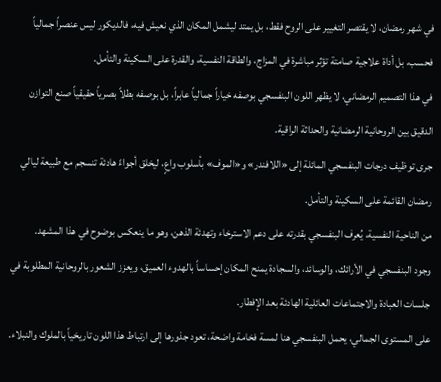في شهر رمضان، لا يقتصر التغيير على الروح فقط، بل يمتد ليشمل المكان الذي نعيش فيه، فالديكور ليس عنصراً جمالياً فحسب، بل أداة علاجية صامتة تؤثر مباشرة في المزاج، والطاقة النفسية، والقدرة على السكينة والتأمل.
في هذا التصميم الرمضاني، لا يظهر اللون البنفسجي بوصفه خياراً جمالياً عابراً، بل بوصفه بطلاً بصرياً حقيقياً صنع التوازن الدقيق بين الروحانية الرمضانية والحداثة الراقية.
جرى توظيف درجات البنفسجي المائلة إلى «اللافندر» و«الموف» بأسلوب واعٍ، ليخلق أجواءً هادئة تنسجم مع طبيعة ليالي رمضان القائمة على السكينة والتأمل.
من الناحية النفسية، يُعرف البنفسجي بقدرته على دعم الاسترخاء وتهدئة الذهن، وهو ما ينعكس بوضوح في هذا المشهد.
وجود البنفسجي في الأرائك، والوسائد، والسجادة يمنح المكان إحساساً بالهدوء العميق، ويعزز الشعور بالروحانية المطلوبة في جلسات العبادة والاجتماعات العائلية الهادئة بعد الإفطار.
على المستوى الجمالي، يحمل البنفسجي هنا لمسة فخامة واضحة، تعود جذورها إلى ارتباط هذا اللون تاريخياً بالملوك والنبلاء.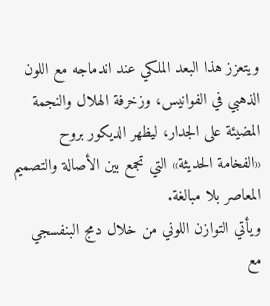ويتعزز هذا البعد الملكي عند اندماجه مع اللون الذهبي في الفوانيس، وزخرفة الهلال والنجمة المضيئة على الجدار، ليظهر الديكور بروح «الفخامة الحديثة» التي تجمع بين الأصالة والتصميم المعاصر بلا مبالغة.
ويأتي التوازن اللوني من خلال دمج البنفسجي مع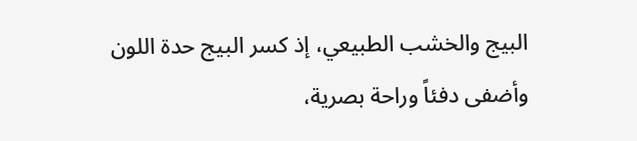البيج والخشب الطبيعي، إذ كسر البيج حدة اللون وأضفى دفئاً وراحة بصرية،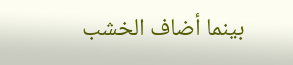بينما أضاف الخشب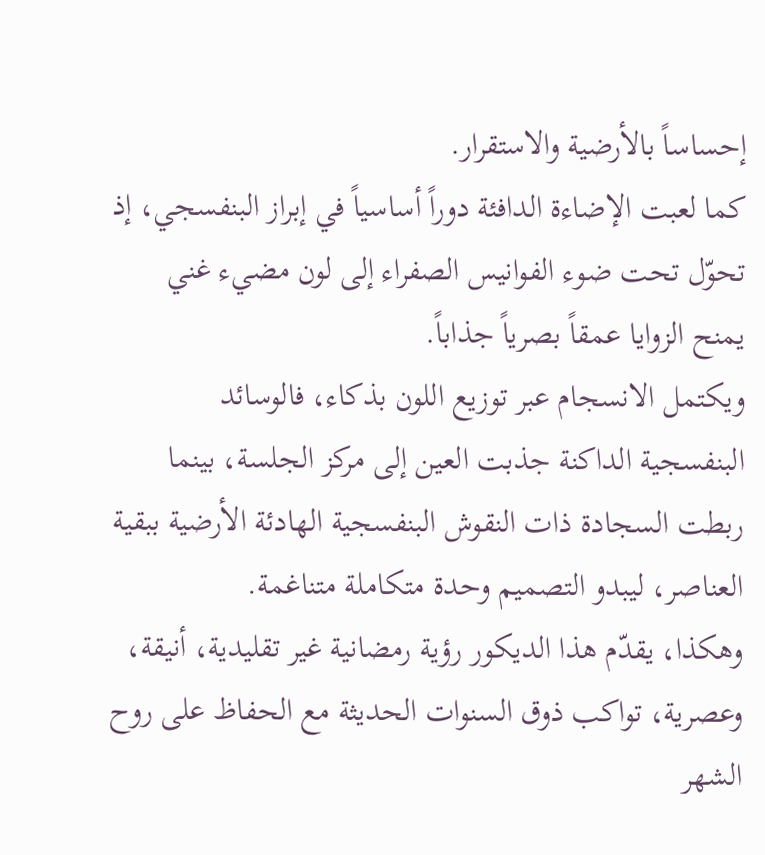إحساساً بالأرضية والاستقرار.
كما لعبت الإضاءة الدافئة دوراً أساسياً في إبراز البنفسجي، إذ تحوّل تحت ضوء الفوانيس الصفراء إلى لون مضيء غني يمنح الزوايا عمقاً بصرياً جذاباً.
ويكتمل الانسجام عبر توزيع اللون بذكاء، فالوسائد البنفسجية الداكنة جذبت العين إلى مركز الجلسة، بينما ربطت السجادة ذات النقوش البنفسجية الهادئة الأرضية ببقية العناصر، ليبدو التصميم وحدة متكاملة متناغمة.
وهكذا، يقدّم هذا الديكور رؤية رمضانية غير تقليدية، أنيقة، وعصرية، تواكب ذوق السنوات الحديثة مع الحفاظ على روح الشهر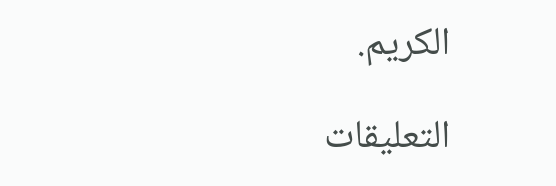الكريم.

التعليقات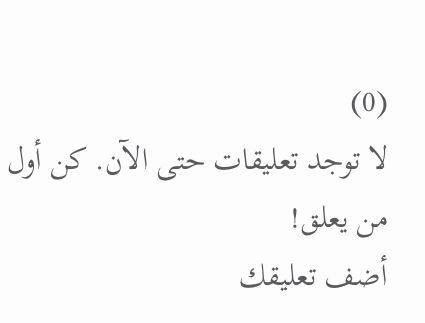(0)
لا توجد تعليقات حتى الآن. كن أول من يعلق!
أضف تعليقك